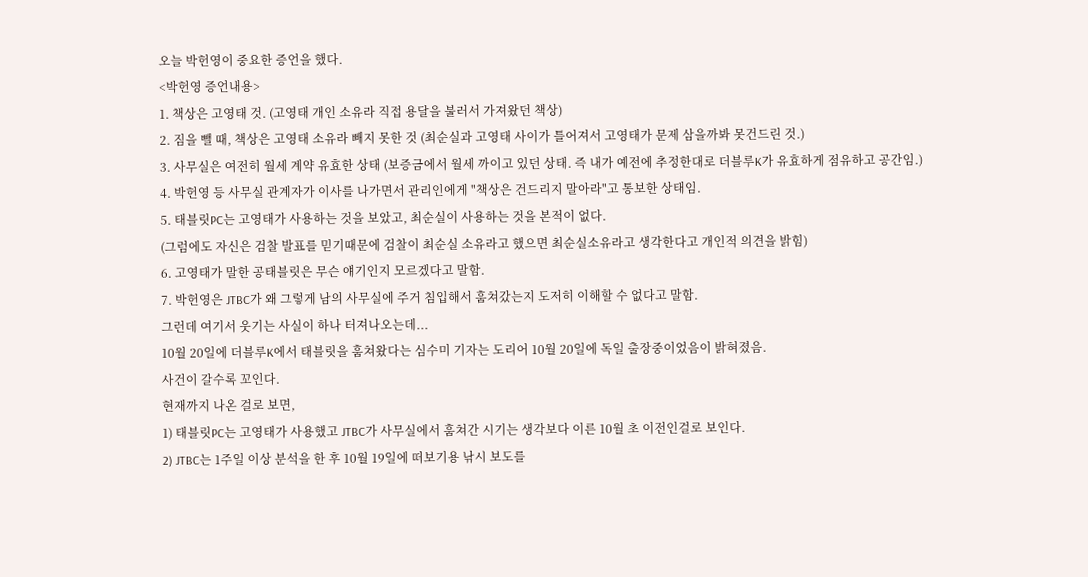오늘 박헌영이 중요한 증언을 했다.
<박헌영 증언내용>
1. 책상은 고영태 것. (고영태 개인 소유라 직접 용달을 불러서 가져왔던 책상)
2. 짐을 뺄 때, 책상은 고영태 소유라 빼지 못한 것 (최순실과 고영태 사이가 틀어져서 고영태가 문제 삼을까봐 못건드린 것.)
3. 사무실은 여전히 월세 계약 유효한 상태 (보증금에서 월세 까이고 있던 상태. 즉 내가 예전에 추정한대로 더블루K가 유효하게 점유하고 공간임.)
4. 박헌영 등 사무실 관계자가 이사를 나가면서 관리인에게 "책상은 건드리지 말아라"고 통보한 상태임.
5. 태블릿PC는 고영태가 사용하는 것을 보았고, 최순실이 사용하는 것을 본적이 없다.
(그럼에도 자신은 검찰 발표를 믿기때문에 검찰이 최순실 소유라고 했으면 최순실소유라고 생각한다고 개인적 의견을 밝힘)
6. 고영태가 말한 공태블릿은 무슨 얘기인지 모르겠다고 말함.
7. 박헌영은 JTBC가 왜 그렇게 남의 사무실에 주거 침입해서 훔쳐갔는지 도저히 이해할 수 없다고 말함.
그런데 여기서 웃기는 사실이 하나 터져나오는데...
10월 20일에 더블루K에서 태블릿을 훔쳐왔다는 심수미 기자는 도리어 10월 20일에 독일 출장중이었음이 밝혀졌음.
사건이 갈수록 꼬인다.
현재까지 나온 걸로 보면,
1) 태블릿PC는 고영태가 사용했고 JTBC가 사무실에서 훔쳐간 시기는 생각보다 이른 10월 초 이전인걸로 보인다.
2) JTBC는 1주일 이상 분석을 한 후 10월 19일에 떠보기용 낚시 보도를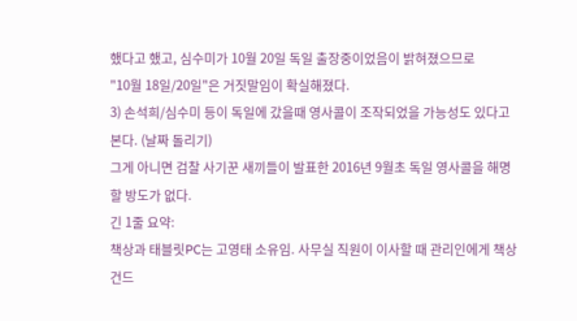했다고 했고, 심수미가 10월 20일 독일 출장중이었음이 밝혀졌으므로
"10월 18일/20일"은 거짓말임이 확실해졌다.
3) 손석희/심수미 등이 독일에 갔을때 영사콜이 조작되었을 가능성도 있다고 본다. (날짜 돌리기)
그게 아니면 검찰 사기꾼 새끼들이 발표한 2016년 9월초 독일 영사콜을 해명할 방도가 없다.
긴 1줄 요약:
책상과 태블릿PC는 고영태 소유임. 사무실 직원이 이사할 때 관리인에게 책상 건드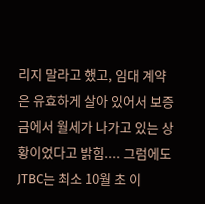리지 말라고 했고, 임대 계약은 유효하게 살아 있어서 보증금에서 월세가 나가고 있는 상황이었다고 밝힘.... 그럼에도 JTBC는 최소 10월 초 이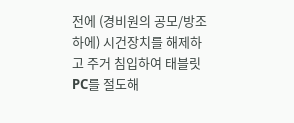전에 (경비원의 공모/방조 하에) 시건장치를 해제하고 주거 침입하여 태블릿PC를 절도해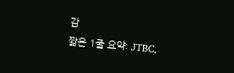감
짧은 1줄 요약: JTBC,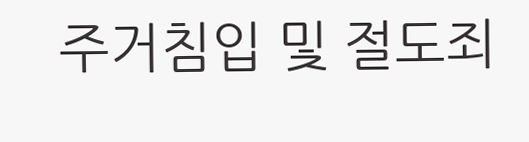주거침입 및 절도죄